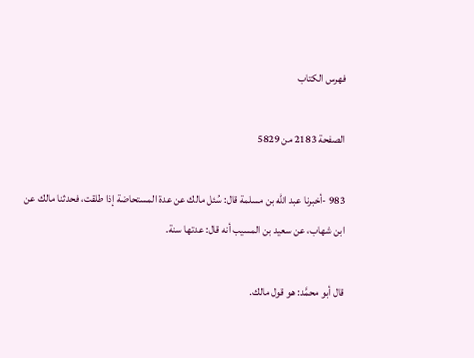فهرس الكتاب

الصفحة 2183 من 5829

983 -أخبرنا عبد الله بن مسلمة قال: سُئل مالك عن عدة المستحاضة إذا طلقت، فحدثنا مالك عن ابن شهاب، عن سعيد بن المسيب أنه قال: عدتها سنة.

قال أبو محمَّد: هو قول مالك.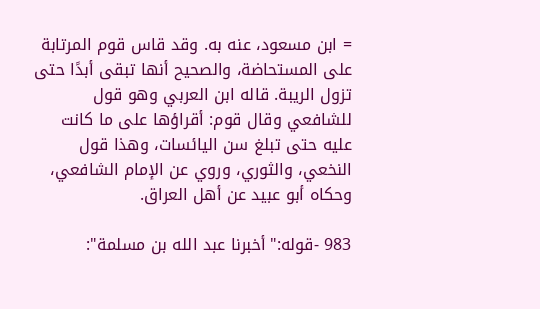= ابن مسعود، عنه به. وقد قاس قوم المرتابة على المستحاضة، والصحيح أنها تبقى أبدًا حتى تزول الريبة. قاله ابن العربي وهو قول للشافعي وقال قوم: أقراؤها على ما كانت عليه حتى تبلغ سن اليائسات، وهذا قول النخعي، والثوري، وروي عن الإمام الشافعي، وحكاه أبو عبيد عن أهل العراق.

983 -قوله:"أخبرنا عبد الله بن مسلمة":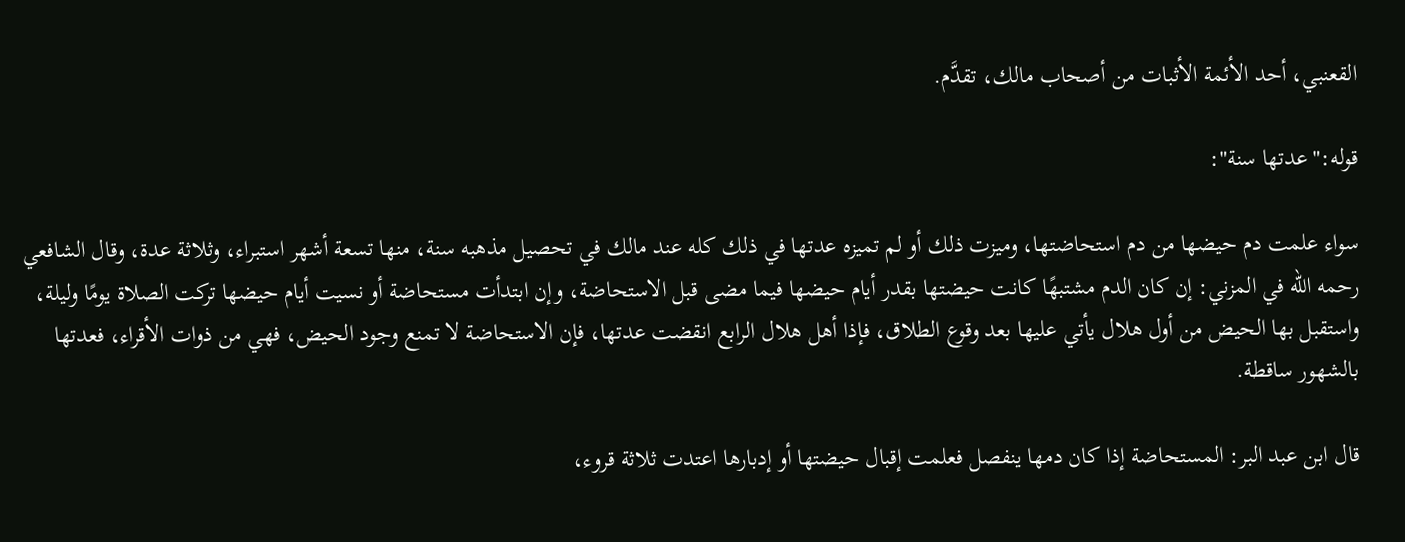القعنبي، أحد الأئمة الأثبات من أصحاب مالك، تقدَّم.

قوله:"عدتها سنة":

سواء علمت دم حيضها من دم استحاضتها، وميزت ذلك أو لم تميزه عدتها في ذلك كله عند مالك في تحصيل مذهبه سنة، منها تسعة أشهر استبراء، وثلاثة عدة، وقال الشافعي رحمه الله في المزني: إن كان الدم مشتبهًا كانت حيضتها بقدر أيام حيضها فيما مضى قبل الاستحاضة، وإن ابتدأت مستحاضة أو نسيت أيام حيضها تركت الصلاة يومًا وليلة، واستقبل بها الحيض من أول هلال يأتي عليها بعد وقوع الطلاق، فإذا أهل هلال الرابع انقضت عدتها، فإن الاستحاضة لا تمنع وجود الحيض، فهي من ذوات الأقراء، فعدتها بالشهور ساقطة.

قال ابن عبد البر: المستحاضة إذا كان دمها ينفصل فعلمت إقبال حيضتها أو إدبارها اعتدت ثلاثة قروء،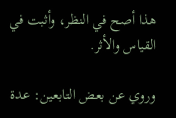هذا أصح في النظر، وأثبت في القياس والأثر.

وروي عن بعض التابعين: عدة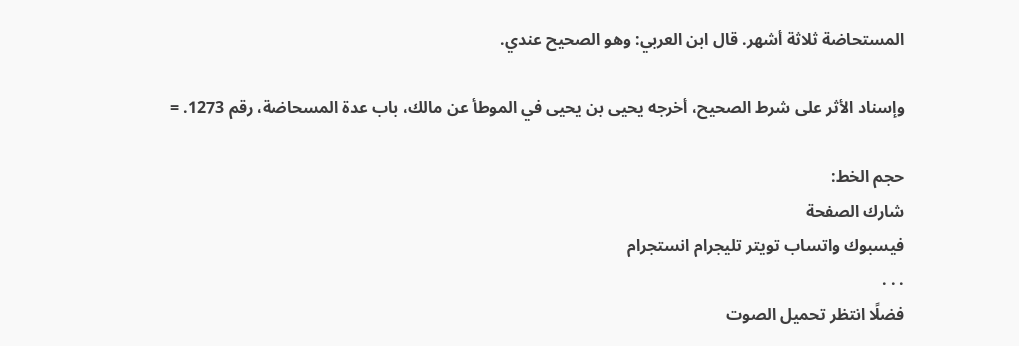المستحاضة ثلاثة أشهر. قال ابن العربي: وهو الصحيح عندي.

وإسناد الأثر على شرط الصحيح، أخرجه يحيى بن يحيى في الموطأ عن مالك، باب عدة المسحاضة، رقم 1273. =

حجم الخط:
شارك الصفحة
فيسبوك واتساب تويتر تليجرام انستجرام
. . .
فضلًا انتظر تحميل الصوت